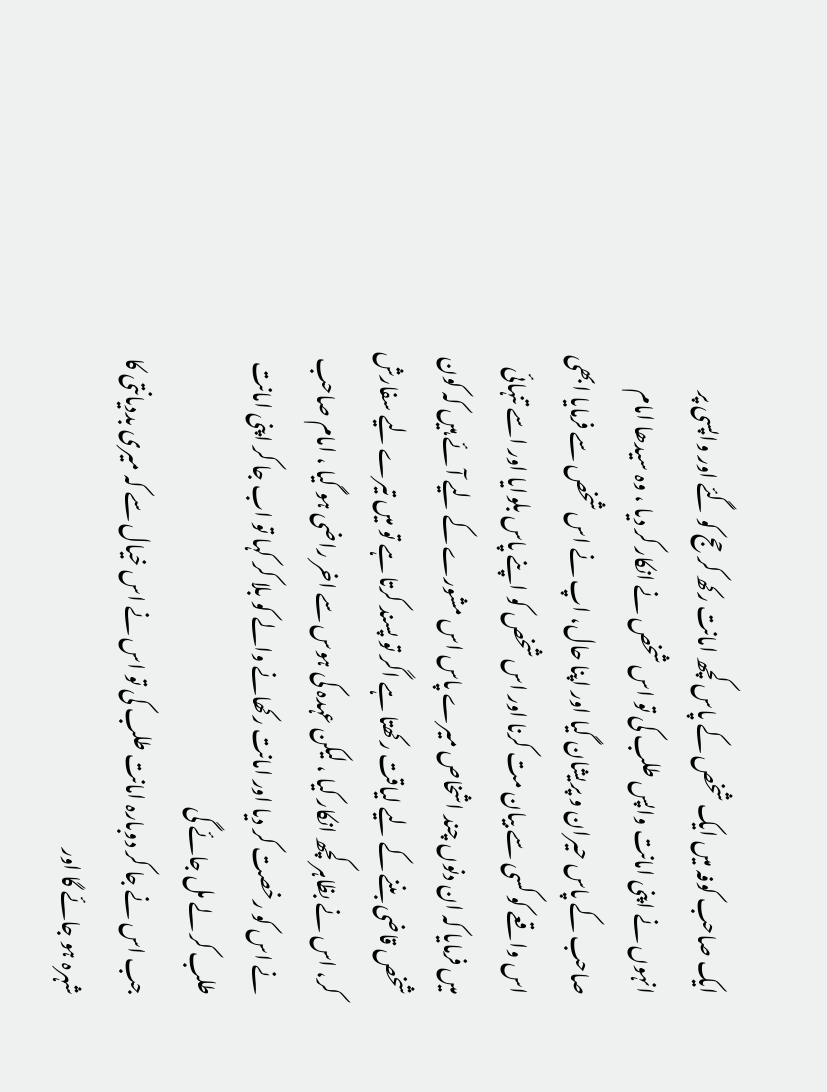ایک صاحب کوفہ میں ایک شخص کے پاس کچھ امانت رکھ کر حج کو گئے اور واپسی پر انہوں نے اپنی امانت واپس طلب کی تو اس شخص نے انکار کر دیا ، وہ سیدھا امام صاحب کے پاس حیران و پریشان گیا اور اپنا حال، اپ نے اس شخص سے فرمایا ابھی اس واقعے کو کسی سے بیان مت کرنا اور اس شخص کو اپنے پاس بلوایا اور اسے تنہائی میں فرمایا کہ ان دنوں چند اشخاص میرے پاس اس مشورے کے لیے آئے ہیں کہ کون شخص قاضی بننے کے لیے لیاقت رکھتا ہے اگر تو پسند کرتا ہے تو میں تیرے لیے سفارش کر، اس نے بظاہر کچھ انکار کیا ، لیکن عہدہ کی ہوس سے اخر راضی ہو گیا ، امام صاحب نے اس کو رخصت کر دیا اور امانت رکھانے والے کو بلا کر کہا تو اب جا کر اپنی امانت طلب کر لے مل جائے گی
جب اس نے جا کر دوبارہ امانت طلب کی تو اس نے اس خیال سے کہ میری بددیانتی کا شہرہ ہو جائے گا اور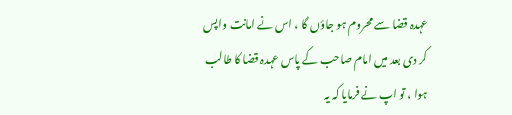عہدہ قضا سے محروم ہو جاؤں گا ، اس نے امانت واپس کر دی بعد میں امام صاحب کے پاس عہدہ قضا کا طالب ہوا ، تو اپ نے فرمایا کہ یہ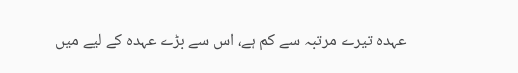عہدہ تیرے مرتبہ سے کم ہے، اس سے بڑے عہدہ کے لیے میں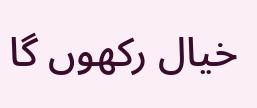خیال رکھوں گا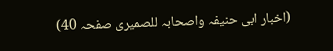(اخبار ابی حنیفہ واصحابہ للصمیری صفحہ 40)